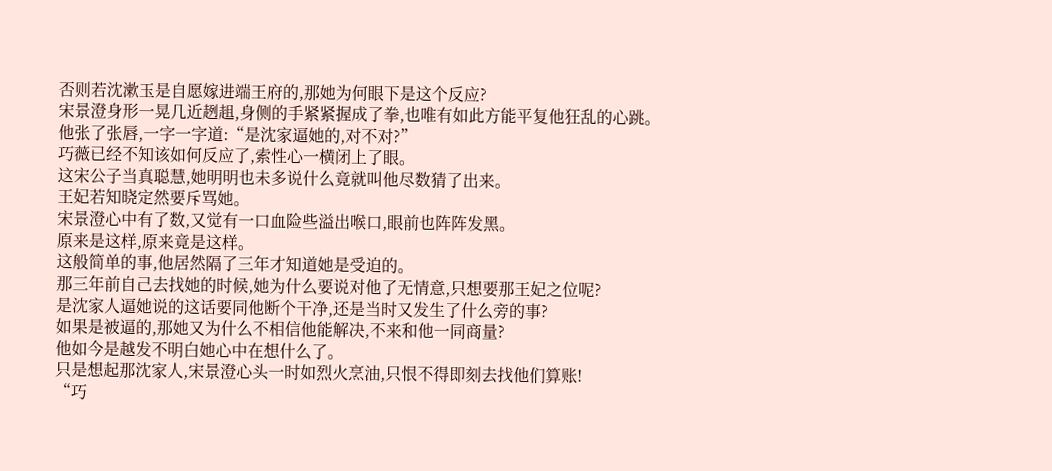否则若沈漱玉是自愿嫁进端王府的,那她为何眼下是这个反应?
宋景澄身形一晃几近趔趄,身侧的手紧紧握成了拳,也唯有如此方能平复他狂乱的心跳。
他张了张唇,一字一字道:“是沈家逼她的,对不对?”
巧薇已经不知该如何反应了,索性心一横闭上了眼。
这宋公子当真聪慧,她明明也未多说什么竟就叫他尽数猜了出来。
王妃若知晓定然要斥骂她。
宋景澄心中有了数,又觉有一口血险些溢出喉口,眼前也阵阵发黑。
原来是这样,原来竟是这样。
这般简单的事,他居然隔了三年才知道她是受迫的。
那三年前自己去找她的时候,她为什么要说对他了无情意,只想要那王妃之位呢?
是沈家人逼她说的这话要同他断个干净,还是当时又发生了什么旁的事?
如果是被逼的,那她又为什么不相信他能解决,不来和他一同商量?
他如今是越发不明白她心中在想什么了。
只是想起那沈家人,宋景澄心头一时如烈火烹油,只恨不得即刻去找他们算账!
“巧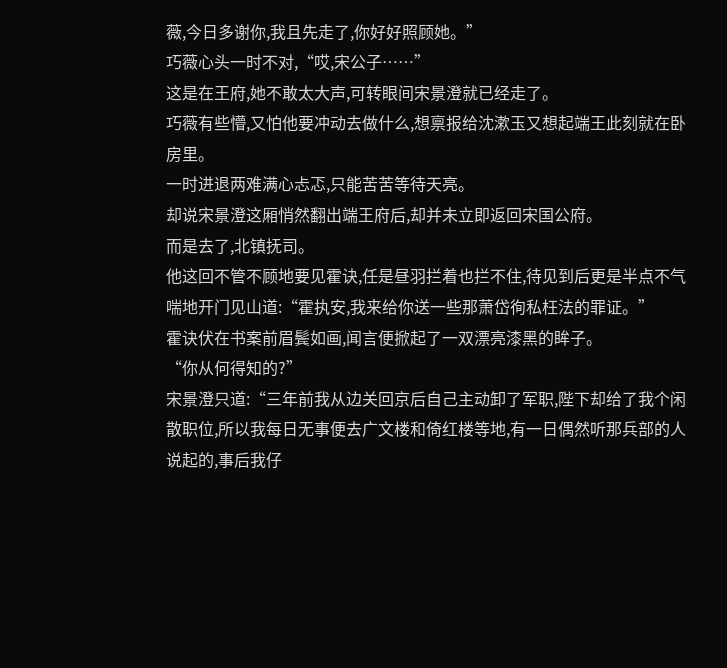薇,今日多谢你,我且先走了,你好好照顾她。”
巧薇心头一时不对,“哎,宋公子……”
这是在王府,她不敢太大声,可转眼间宋景澄就已经走了。
巧薇有些懵,又怕他要冲动去做什么,想禀报给沈漱玉又想起端王此刻就在卧房里。
一时进退两难满心忐忑,只能苦苦等待天亮。
却说宋景澄这厢悄然翻出端王府后,却并未立即返回宋国公府。
而是去了,北镇抚司。
他这回不管不顾地要见霍诀,任是昼羽拦着也拦不住,待见到后更是半点不气喘地开门见山道:“霍执安,我来给你送一些那萧岱徇私枉法的罪证。”
霍诀伏在书案前眉鬓如画,闻言便掀起了一双漂亮漆黑的眸子。
“你从何得知的?”
宋景澄只道:“三年前我从边关回京后自己主动卸了军职,陛下却给了我个闲散职位,所以我每日无事便去广文楼和倚红楼等地,有一日偶然听那兵部的人说起的,事后我仔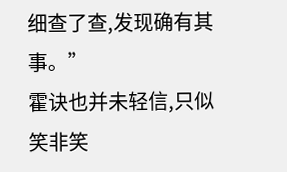细查了查,发现确有其事。”
霍诀也并未轻信,只似笑非笑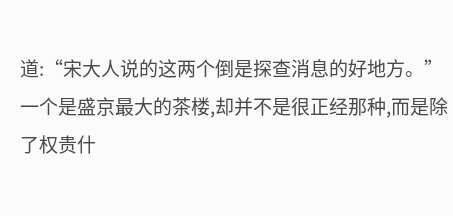道:“宋大人说的这两个倒是探查消息的好地方。”
一个是盛京最大的茶楼,却并不是很正经那种,而是除了权贵什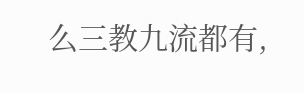么三教九流都有,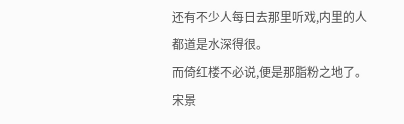还有不少人每日去那里听戏,内里的人都道是水深得很。
而倚红楼不必说,便是那脂粉之地了。
宋景